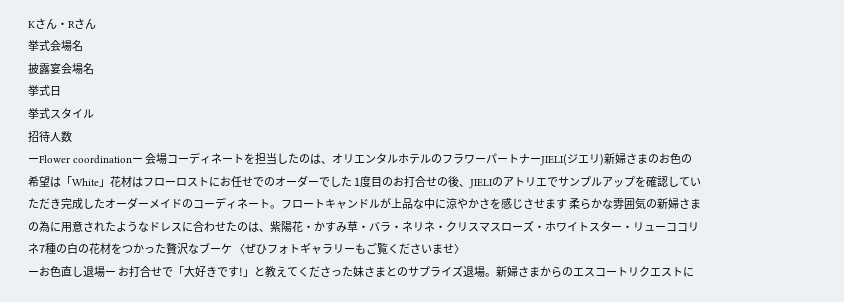Kさん・Rさん
挙式会場名
披露宴会場名
挙式日
挙式スタイル
招待人数
ーFlower coordinationー 会場コーディネートを担当したのは、オリエンタルホテルのフラワーパートナーJIELI(ジエリ)新婦さまのお色の希望は「White」花材はフローロストにお任せでのオーダーでした 1度目のお打合せの後、JIELIのアトリエでサンプルアップを確認していただき完成したオーダーメイドのコーディネート。フロートキャンドルが上品な中に涼やかさを感じさせます 柔らかな雰囲気の新婦さまの為に用意されたようなドレスに合わせたのは、紫陽花・かすみ草・バラ・ネリネ・クリスマスローズ・ホワイトスター・リューココリネ7種の白の花材をつかった贅沢なブーケ 〈ぜひフォトギャラリーもご覧くださいませ〉
ーお色直し退場ー お打合せで「大好きです!」と教えてくださった妹さまとのサプライズ退場。新婦さまからのエスコートリクエストに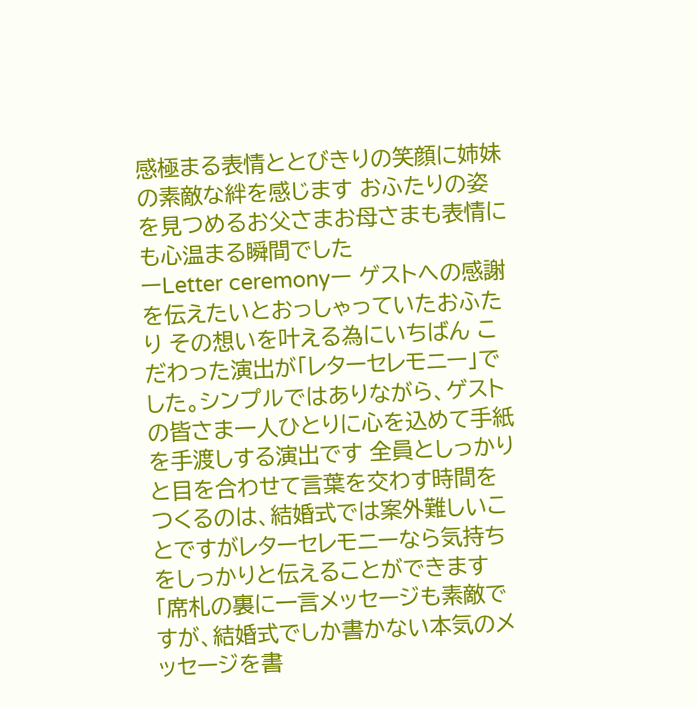感極まる表情ととびきりの笑顔に姉妹の素敵な絆を感じます おふたりの姿を見つめるお父さまお母さまも表情にも心温まる瞬間でした
ーLetter ceremonyー ゲストへの感謝を伝えたいとおっしゃっていたおふたり その想いを叶える為にいちばん こだわった演出が「レターセレモニー」でした。シンプルではありながら、ゲストの皆さま一人ひとりに心を込めて手紙を手渡しする演出です 全員としっかりと目を合わせて言葉を交わす時間をつくるのは、結婚式では案外難しいことですがレターセレモニーなら気持ちをしっかりと伝えることができます 「席札の裏に一言メッセージも素敵ですが、結婚式でしか書かない本気のメッセージを書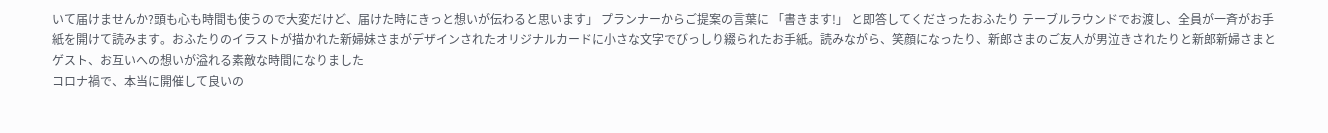いて届けませんか?頭も心も時間も使うので大変だけど、届けた時にきっと想いが伝わると思います」 プランナーからご提案の言葉に 「書きます!」 と即答してくださったおふたり テーブルラウンドでお渡し、全員が一斉がお手紙を開けて読みます。おふたりのイラストが描かれた新婦妹さまがデザインされたオリジナルカードに小さな文字でびっしり綴られたお手紙。読みながら、笑顔になったり、新郎さまのご友人が男泣きされたりと新郎新婦さまとゲスト、お互いへの想いが溢れる素敵な時間になりました
コロナ禍で、本当に開催して良いの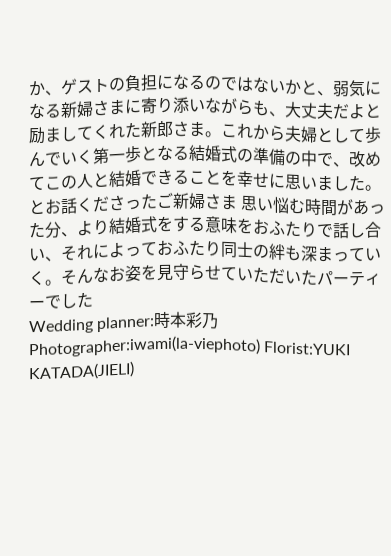か、ゲストの負担になるのではないかと、弱気になる新婦さまに寄り添いながらも、大丈夫だよと励ましてくれた新郎さま。これから夫婦として歩んでいく第一歩となる結婚式の準備の中で、改めてこの人と結婚できることを幸せに思いました。とお話くださったご新婦さま 思い悩む時間があった分、より結婚式をする意味をおふたりで話し合い、それによっておふたり同士の絆も深まっていく。そんなお姿を見守らせていただいたパーティーでした
Wedding planner:時本彩乃 Photographer:iwami(la-viephoto) Florist:YUKI KATADA(JIELI)